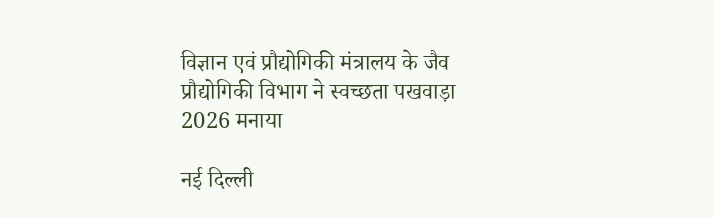विज्ञान एवं प्रौद्योगिकी मंत्रालय के जैव प्रौद्योगिकी विभाग ने स्वच्छता पखवाड़ा 2026 मनाया

नई दिल्ली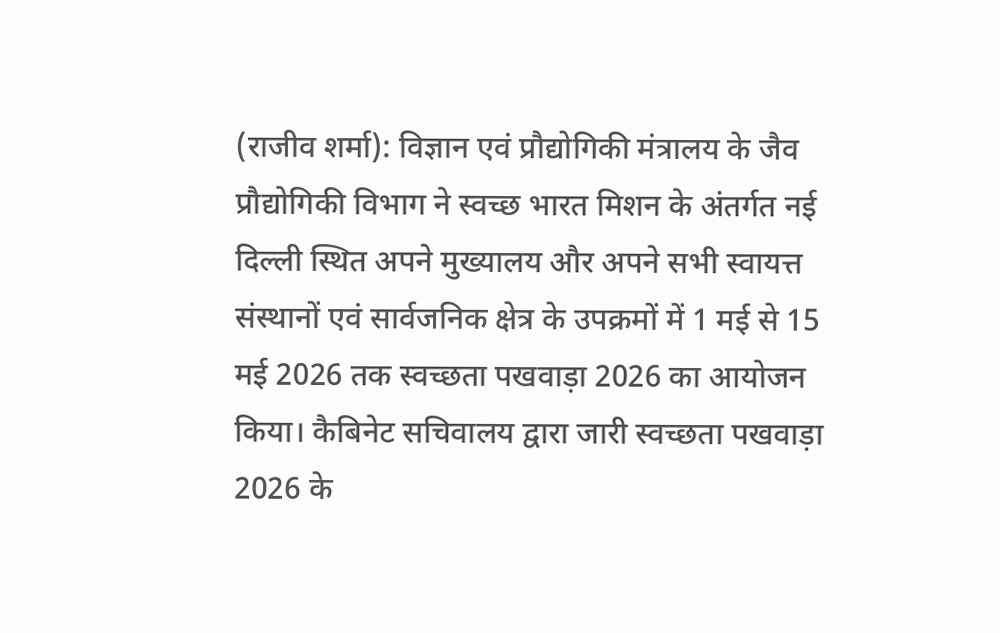(राजीव शर्मा): विज्ञान एवं प्रौद्योगिकी मंत्रालय के जैव प्रौद्योगिकी विभाग ने स्वच्छ भारत मिशन के अंतर्गत नई दिल्ली स्थित अपने मुख्यालय और अपने सभी स्वायत्त संस्थानों एवं सार्वजनिक क्षेत्र के उपक्रमों में 1 मई से 15 मई 2026 तक स्वच्छता पखवाड़ा 2026 का आयोजन किया। कैबिनेट सचिवालय द्वारा जारी स्वच्छता पखवाड़ा 2026 के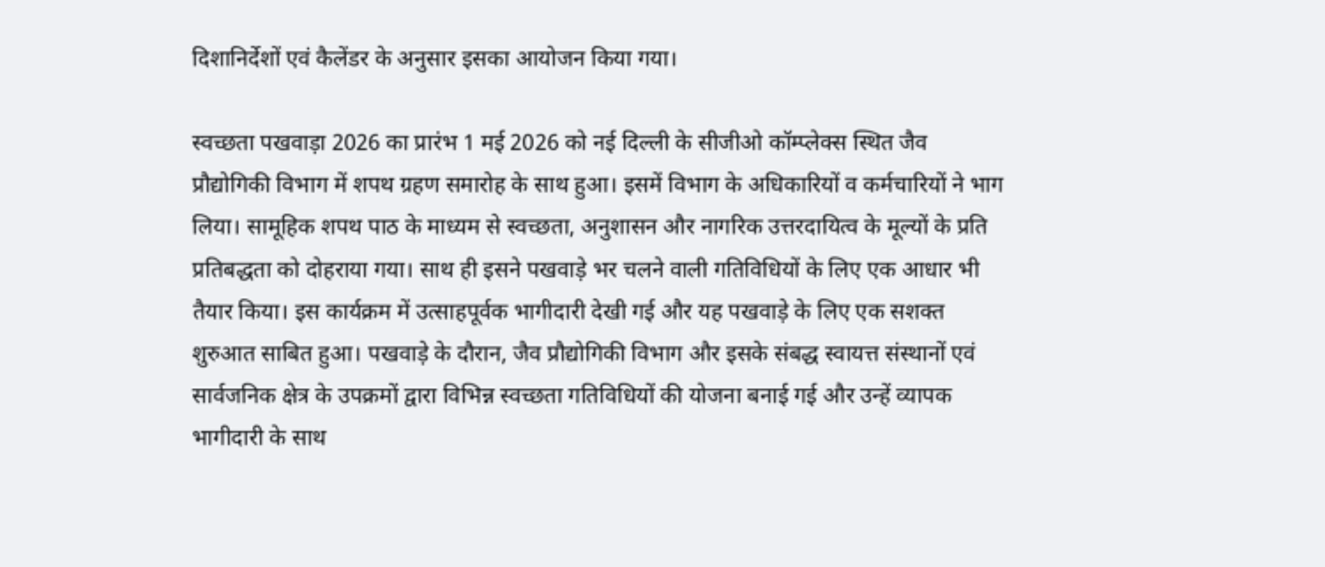दिशानिर्देशों एवं कैलेंडर के अनुसार इसका आयोजन किया गया।

स्वच्छता पखवाड़ा 2026 का प्रारंभ 1 मई 2026 को नई दिल्ली के सीजीओ कॉम्प्लेक्स स्थित जैव प्रौद्योगिकी विभाग में शपथ ग्रहण समारोह के साथ हुआ। इसमें विभाग के अधिकारियों व कर्मचारियों ने भाग लिया। सामूहिक शपथ पाठ के माध्यम से स्वच्छता, अनुशासन और नागरिक उत्तरदायित्व के मूल्यों के प्रति प्रतिबद्धता को दोहराया गया। साथ ही इसने पखवाड़े भर चलने वाली गतिविधियों के लिए एक आधार भी तैयार किया। इस कार्यक्रम में उत्साहपूर्वक भागीदारी देखी गई और यह पखवाड़े के लिए एक सशक्त शुरुआत साबित हुआ। पखवाड़े के दौरान, जैव प्रौद्योगिकी विभाग और इसके संबद्ध स्वायत्त संस्थानों एवं सार्वजनिक क्षेत्र के उपक्रमों द्वारा विभिन्न स्वच्छता गतिविधियों की योजना बनाई गई और उन्हें व्यापक भागीदारी के साथ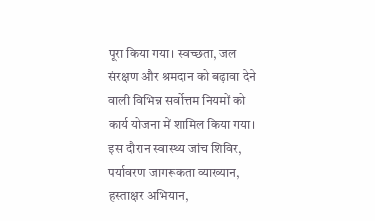पूरा किया गया। स्वच्छता, जल संरक्षण और श्रमदान को बढ़ावा देने वाली विभिन्न सर्वोत्तम नियमों को कार्य योजना में शामिल किया गया।
इस दौरान स्वास्थ्य जांच शिविर, पर्यावरण जागरूकता व्याख्यान, हस्ताक्षर अभियान,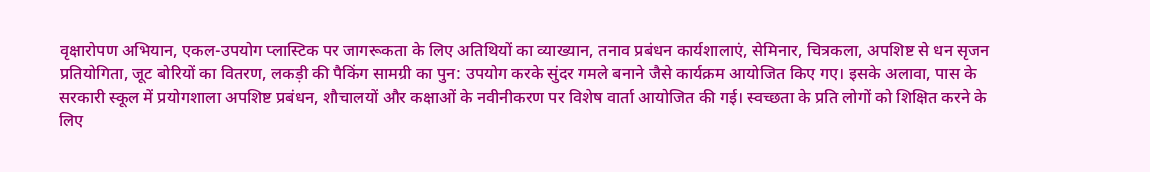वृक्षारोपण अभियान, एकल-उपयोग प्लास्टिक पर जागरूकता के लिए अतिथियों का व्याख्यान, तनाव प्रबंधन कार्यशालाएं, सेमिनार, चित्रकला, अपशिष्ट से धन सृजन प्रतियोगिता, जूट बोरियों का वितरण, लकड़ी की पैकिंग सामग्री का पुन: उपयोग करके सुंदर गमले बनाने जैसे कार्यक्रम आयोजित किए गए। इसके अलावा, पास के सरकारी स्कूल में प्रयोगशाला अपशिष्ट प्रबंधन, शौचालयों और कक्षाओं के नवीनीकरण पर विशेष वार्ता आयोजित की गई। स्वच्छता के प्रति लोगों को शिक्षित करने के लिए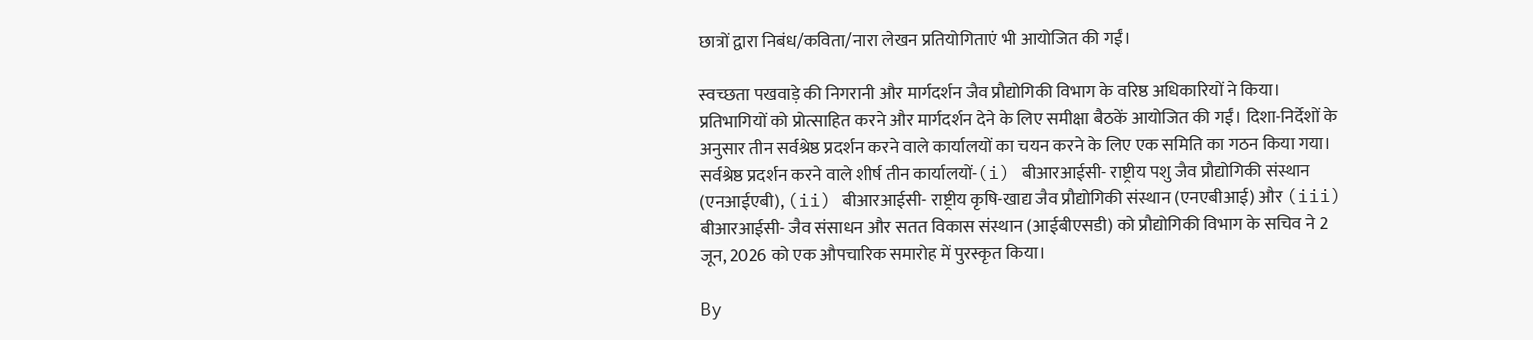छात्रों द्वारा निबंध/कविता/नारा लेखन प्रतियोगिताएं भी आयोजित की गईं।

स्वच्छता पखवाड़े की निगरानी और मार्गदर्शन जैव प्रौद्योगिकी विभाग के वरिष्ठ अधिकारियों ने किया। प्रतिभागियों को प्रोत्साहित करने और मार्गदर्शन देने के लिए समीक्षा बैठकें आयोजित की गईं। दिशा-निर्देशों के अनुसार तीन सर्वश्रेष्ठ प्रदर्शन करने वाले कार्यालयों का चयन करने के लिए एक समिति का गठन किया गया। सर्वश्रेष्ठ प्रदर्शन करने वाले शीर्ष तीन कार्यालयों-(i) बीआरआईसी- राष्ट्रीय पशु जैव प्रौद्योगिकी संस्थान (एनआईएबी), (ii) बीआरआईसी- राष्ट्रीय कृषि-खाद्य जैव प्रौद्योगिकी संस्थान (एनएबीआई) और (iii) बीआरआईसी- जैव संसाधन और सतत विकास संस्थान (आईबीएसडी) को प्रौद्योगिकी विभाग के सचिव ने 2 जून, 2026 को एक औपचारिक समारोह में पुरस्कृत किया।

By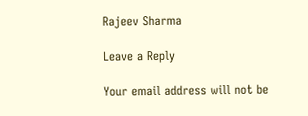Rajeev Sharma

Leave a Reply

Your email address will not be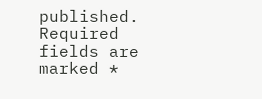published. Required fields are marked *